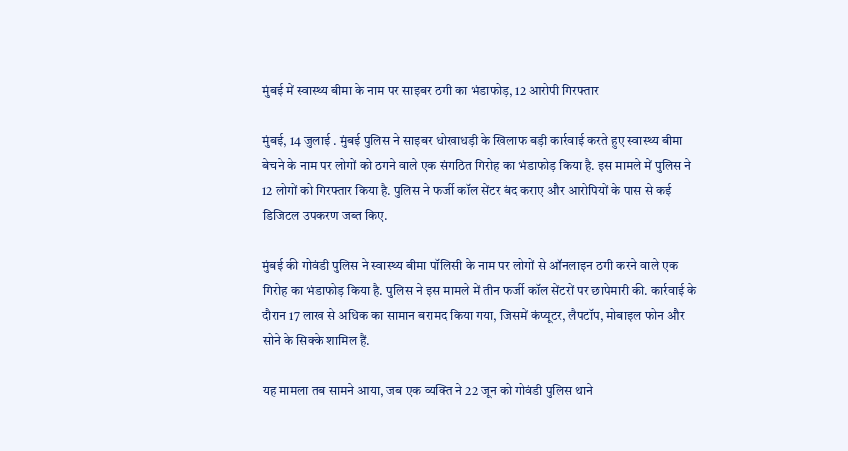मुंबई में स्वास्थ्य बीमा के नाम पर साइबर ठगी का भंडाफोड़, 12 आरोपी गिरफ्तार

मुंबई, 14 जुलाई . मुंबई पुलिस ने साइबर धोखाधड़ी के खिलाफ बड़ी कार्रवाई करते हुए स्वास्थ्य बीमा बेचने के नाम पर लोगों को ठगने वाले एक संगठित गिरोह का भंडाफोड़ किया है. इस मामले में पुलिस ने 12 लोगों को गिरफ्तार किया है. पुलिस ने फर्जी कॉल सेंटर बंद कराए और आरोपियों के पास से कई डिजिटल उपकरण जब्त किए.

मुंबई की गोवंडी पुलिस ने स्वास्थ्य बीमा पॉलिसी के नाम पर लोगों से ऑनलाइन ठगी करने वाले एक गिरोह का भंडाफोड़ किया है. पुलिस ने इस मामले में तीन फर्जी कॉल सेंटरों पर छापेमारी की. कार्रवाई के दौरान 17 लाख से अधिक का सामान बरामद किया गया, जिसमें कंप्यूटर, लैपटॉप, मोबाइल फोन और सोने के सिक्के शामिल हैं.

यह मामला तब सामने आया, जब एक व्यक्ति ने 22 जून को गोवंडी पुलिस थाने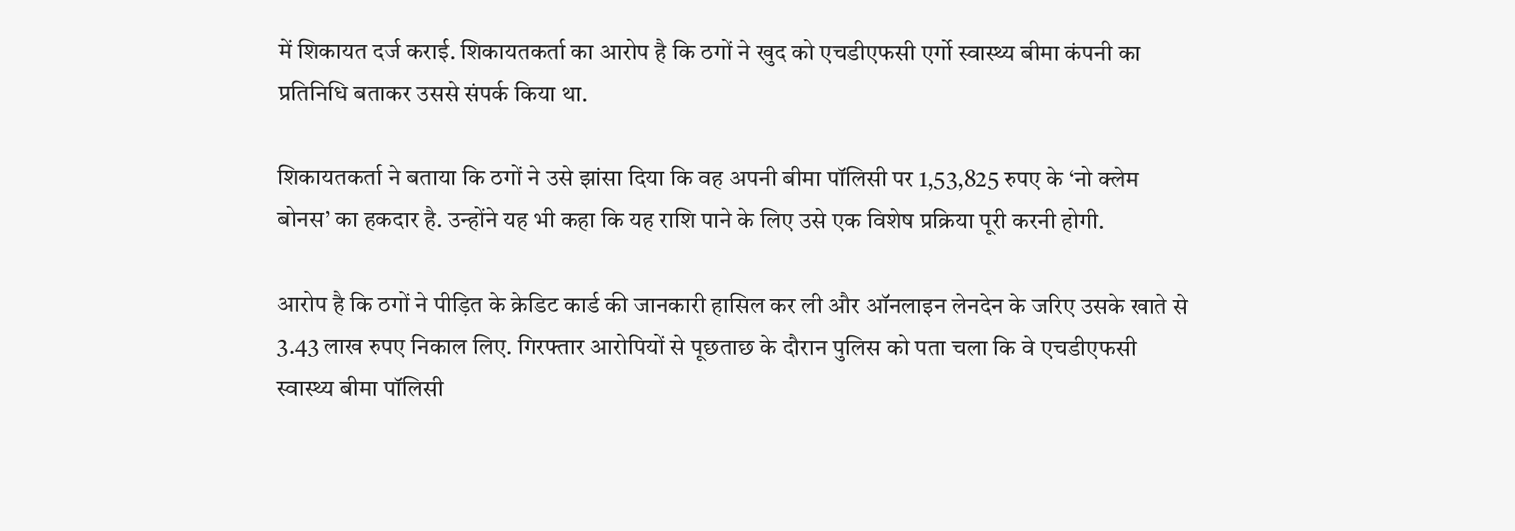में शिकायत दर्ज कराई. शिकायतकर्ता का आरोप है कि ठगों ने खुद को एचडीएफसी एर्गो स्वास्थ्य बीमा कंपनी का प्रतिनिधि बताकर उससे संपर्क किया था.

शिकायतकर्ता ने बताया कि ठगों ने उसे झांसा दिया कि वह अपनी बीमा पॉलिसी पर 1,53,825 रुपए के ‘नो क्लेम बोनस’ का हकदार है. उन्होंने यह भी कहा कि यह राशि पाने के लिए उसे एक विशेष प्रक्रिया पूरी करनी होगी.

आरोप है कि ठगों ने पीड़ित के क्रेडिट कार्ड की जानकारी हासिल कर ली और ऑनलाइन लेनदेन के जरिए उसके खाते से 3.43 लाख रुपए निकाल लिए. गिरफ्तार आरोपियों से पूछताछ के दौरान पुलिस को पता चला कि वे एचडीएफसी स्वास्थ्य बीमा पॉलिसी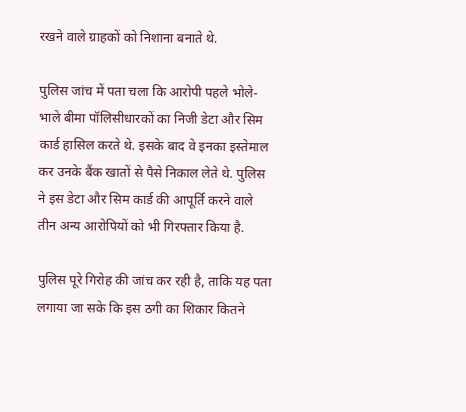रखने वाले ग्राहकों को निशाना बनाते थे.

पुलिस जांच में पता चला कि आरोपी पहले भोले-भाले बीमा पॉलिसीधारकों का निजी डेटा और सिम कार्ड हासिल करते थे. इसके बाद वे इनका इस्तेमाल कर उनके बैंक खातों से पैसे निकाल लेते थे. पुलिस ने इस डेटा और सिम कार्ड की आपूर्ति करने वाले तीन अन्य आरोपियों को भी गिरफ्तार किया है.

पुलिस पूरे गिरोह की जांच कर रही है, ताकि यह पता लगाया जा सके कि इस ठगी का शिकार कितने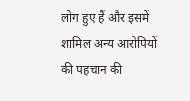लोग हुए हैं और इसमें शामिल अन्य आरोपियों की पहचान की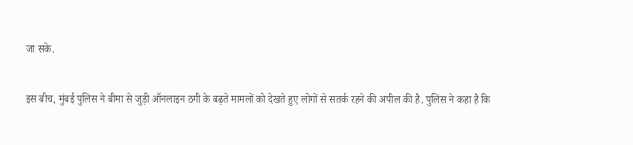जा सके.

इस बीच, मुंबई पुलिस ने बीमा से जुड़ी ऑनलाइन ठगी के बढ़ते मामलों को देखते हुए लोगों से सतर्क रहने की अपील की है. पुलिस ने कहा है कि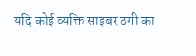यदि कोई व्यक्ति साइबर ठगी का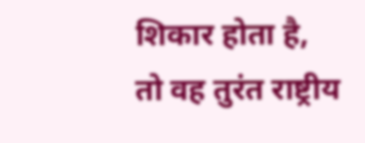शिकार होता है, तो वह तुरंत राष्ट्रीय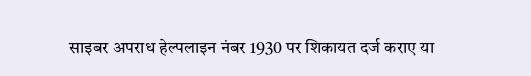साइबर अपराध हेल्पलाइन नंबर 1930 पर शिकायत दर्ज कराए या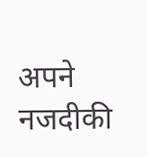अपने नजदीकी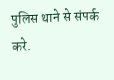पुलिस थाने से संपर्क करे.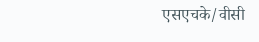एसएचके/वीसी